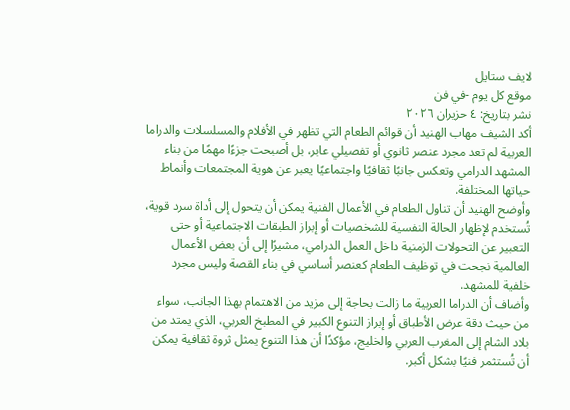لايف ستايل
موقع كل يوم -في فن
نشر بتاريخ: ٤ حزيران ٢٠٢٦
أكد الشيف مهاب الهنيد أن قوائم الطعام التي تظهر في الأفلام والمسلسلات والدراما العربية لم تعد مجرد عنصر ثانوي أو تفصيلي عابر، بل أصبحت جزءًا مهمًا من بناء المشهد الدرامي وتعكس جانبًا ثقافيًا واجتماعيًا يعبر عن هوية المجتمعات وأنماط حياتها المختلفة.
وأوضح الهنيد أن تناول الطعام في الأعمال الفنية يمكن أن يتحول إلى أداة سرد قوية، تُستخدم لإظهار الحالة النفسية للشخصيات أو إبراز الطبقات الاجتماعية أو حتى التعبير عن التحولات الزمنية داخل العمل الدرامي، مشيرًا إلى أن بعض الأعمال العالمية نجحت في توظيف الطعام كعنصر أساسي في بناء القصة وليس مجرد خلفية للمشهد.
وأضاف أن الدراما العربية ما زالت بحاجة إلى مزيد من الاهتمام بهذا الجانب، سواء من حيث دقة عرض الأطباق أو إبراز التنوع الكبير في المطبخ العربي، الذي يمتد من بلاد الشام إلى المغرب العربي والخليج، مؤكدًا أن هذا التنوع يمثل ثروة ثقافية يمكن أن تُستثمر فنيًا بشكل أكبر.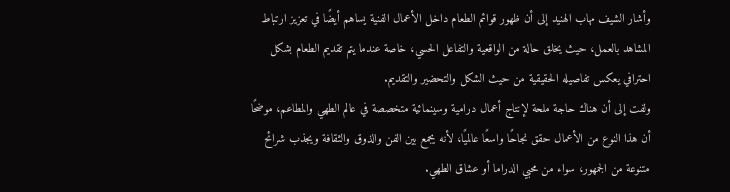وأشار الشيف مهاب الهنيد إلى أن ظهور قوائم الطعام داخل الأعمال الفنية يساهم أيضًا في تعزيز ارتباط المشاهد بالعمل، حيث يخلق حالة من الواقعية والتفاعل الحسي، خاصة عندما يتم تقديم الطعام بشكل احترافي يعكس تفاصيله الحقيقية من حيث الشكل والتحضير والتقديم.
ولفت إلى أن هناك حاجة ملحة لإنتاج أعمال درامية وسينمائية متخصصة في عالم الطهي والمطاعم، موضحًا أن هذا النوع من الأعمال حقق نجاحًا واسعًا عالميًا، لأنه يجمع بين الفن والذوق والثقافة ويجذب شرائح متنوعة من الجمهور، سواء من محبي الدراما أو عشاق الطهي.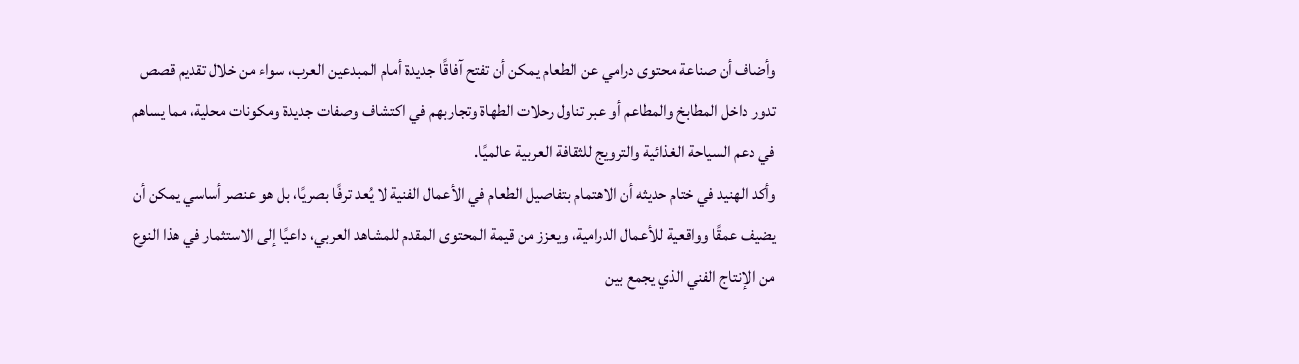وأضاف أن صناعة محتوى درامي عن الطعام يمكن أن تفتح آفاقًا جديدة أمام المبدعين العرب، سواء من خلال تقديم قصص تدور داخل المطابخ والمطاعم أو عبر تناول رحلات الطهاة وتجاربهم في اكتشاف وصفات جديدة ومكونات محلية، مما يساهم في دعم السياحة الغذائية والترويج للثقافة العربية عالميًا.
وأكد الهنيد في ختام حديثه أن الاهتمام بتفاصيل الطعام في الأعمال الفنية لا يُعد ترفًا بصريًا، بل هو عنصر أساسي يمكن أن يضيف عمقًا وواقعية للأعمال الدرامية، ويعزز من قيمة المحتوى المقدم للمشاهد العربي، داعيًا إلى الاستثمار في هذا النوع من الإنتاج الفني الذي يجمع بين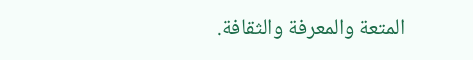المتعة والمعرفة والثقافة.